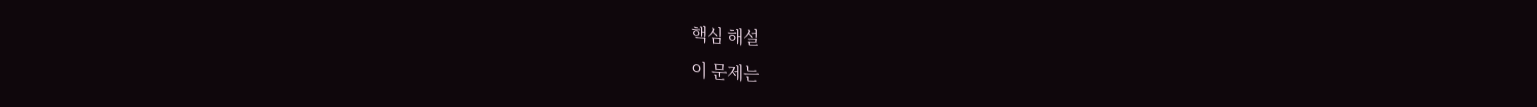핵심 해설
이 문제는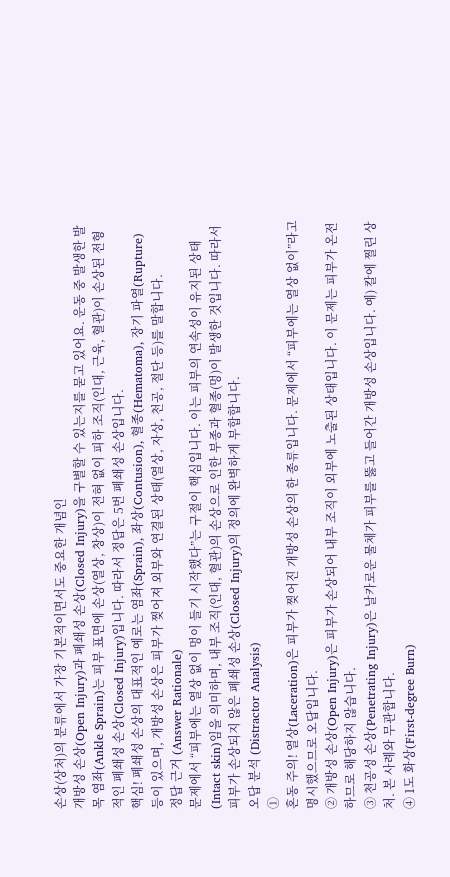손상(상처)의 분류에서 가장 기본적이면서도 중요한 개념인
개방성 손상(Open Injury)과 폐쇄성 손상(Closed Injury)을 구별할 수 있는지를 묻고 있어요. 운동 중 발생한 발목 염좌(Ankle Sprain)는 피부 표면에 손상(열상, 창상)이 전혀 없이 피하 조직(인대, 근육, 혈관)이 손상된 전형적인 폐쇄성 손상(Closed Injury)입니다. 따라서 정답은 5번 폐쇄성 손상입니다.
핵심! 폐쇄성 손상의 대표적인 예로는 염좌(Sprain), 좌상(Contusion), 혈종(Hematoma), 장기 파열(Rupture) 등이 있으며, 개방성 손상은 피부가 찢어져 외부와 연결된 상태(열상, 자상, 천공, 절단 등)를 말합니다.
정답 근거 (Answer Rationale)
문제에서 “피부에는 열상 없이 멍이 들기 시작했다”는 구절이 핵심입니다. 이는 피부의 연속성이 유지된 상태(Intact skin)임을 의미하며, 내부 조직(인대, 혈관)의 손상으로 인한 부종과 혈종(멍)이 발생한 것입니다. 따라서
피부가 손상되지 않은 폐쇄성 손상(Closed Injury)의 정의에 완벽하게 부합합니다.
오답 분석 (Distractor Analysis)
①
혼동 주의! 열상(Laceration)은 피부가 찢어진 개방성 손상의 한 종류입니다. 문제에서 “피부에는 열상 없이”라고 명시했으므로 오답입니다.
② 개방성 손상(Open Injury)은 피부가 손상되어 내부 조직이 외부에 노출된 상태입니다. 이 문제는 피부가 온전하므로 해당하지 않습니다.
③ 천공성 손상(Penetrating Injury)은 날카로운 물체가 피부를 뚫고 들어간 개방성 손상입니다. 예) 칼에 찔린 상처. 본 사례와 무관합니다.
④ 1도 화상(First-degree Burn)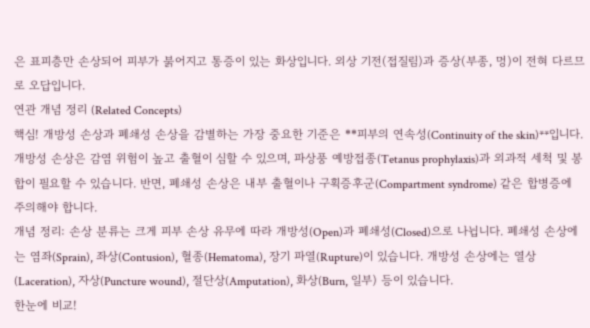은 표피층만 손상되어 피부가 붉어지고 통증이 있는 화상입니다. 외상 기전(접질림)과 증상(부종, 멍)이 전혀 다르므로 오답입니다.
연관 개념 정리 (Related Concepts)
핵심! 개방성 손상과 폐쇄성 손상을 감별하는 가장 중요한 기준은 **피부의 연속성(Continuity of the skin)**입니다. 개방성 손상은 감염 위험이 높고 출혈이 심할 수 있으며, 파상풍 예방접종(Tetanus prophylaxis)과 외과적 세척 및 봉합이 필요할 수 있습니다. 반면, 폐쇄성 손상은 내부 출혈이나 구획증후군(Compartment syndrome) 같은 합병증에 주의해야 합니다.
개념 정리: 손상 분류는 크게 피부 손상 유무에 따라 개방성(Open)과 폐쇄성(Closed)으로 나뉩니다. 폐쇄성 손상에는 염좌(Sprain), 좌상(Contusion), 혈종(Hematoma), 장기 파열(Rupture)이 있습니다. 개방성 손상에는 열상(Laceration), 자상(Puncture wound), 절단상(Amputation), 화상(Burn, 일부) 등이 있습니다.
한눈에 비교!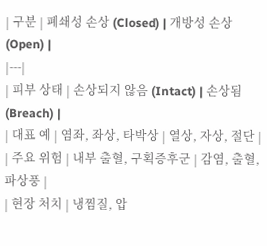| 구분 | 폐쇄성 손상 (Closed) | 개방성 손상 (Open) |
|---|
| 피부 상태 | 손상되지 않음 (Intact) | 손상됨 (Breach) |
| 대표 예 | 염좌, 좌상, 타박상 | 열상, 자상, 절단 |
| 주요 위험 | 내부 출혈, 구획증후군 | 감염, 출혈, 파상풍 |
| 현장 처치 | 냉찜질, 압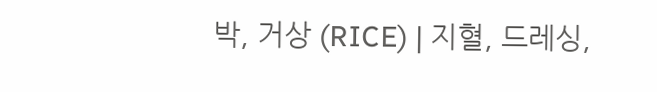박, 거상 (RICE) | 지혈, 드레싱,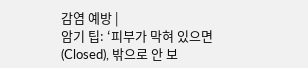감염 예방 |
암기 팁: ‘피부가 막혀 있으면(Closed), 밖으로 안 보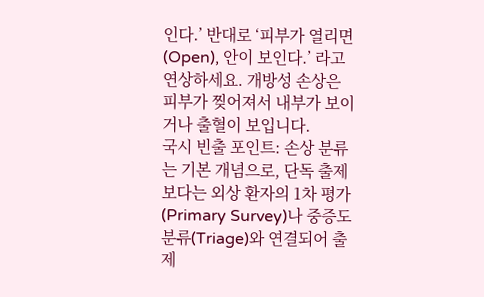인다.’ 반대로 ‘피부가 열리면(Open), 안이 보인다.’ 라고 연상하세요. 개방성 손상은 피부가 찢어져서 내부가 보이거나 출혈이 보입니다.
국시 빈출 포인트: 손상 분류는 기본 개념으로, 단독 출제보다는 외상 환자의 1차 평가(Primary Survey)나 중증도 분류(Triage)와 연결되어 출제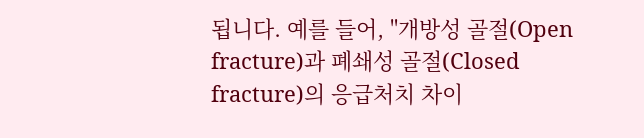됩니다. 예를 들어, "개방성 골절(Open fracture)과 폐쇄성 골절(Closed fracture)의 응급처치 차이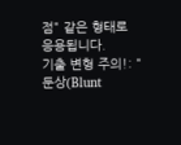점" 같은 형태로 응용됩니다.
기출 변형 주의!: "둔상(Blunt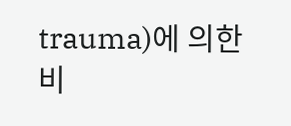trauma)에 의한 비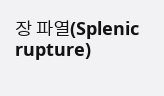장 파열(Splenic rupture)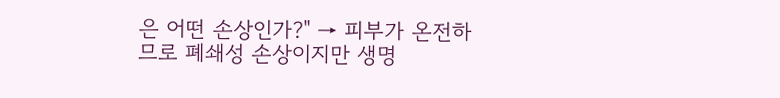은 어떤 손상인가?" → 피부가 온전하므로 폐쇄성 손상이지만 생명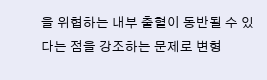을 위협하는 내부 출혈이 동반될 수 있다는 점을 강조하는 문제로 변형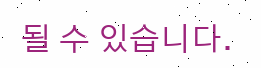될 수 있습니다.